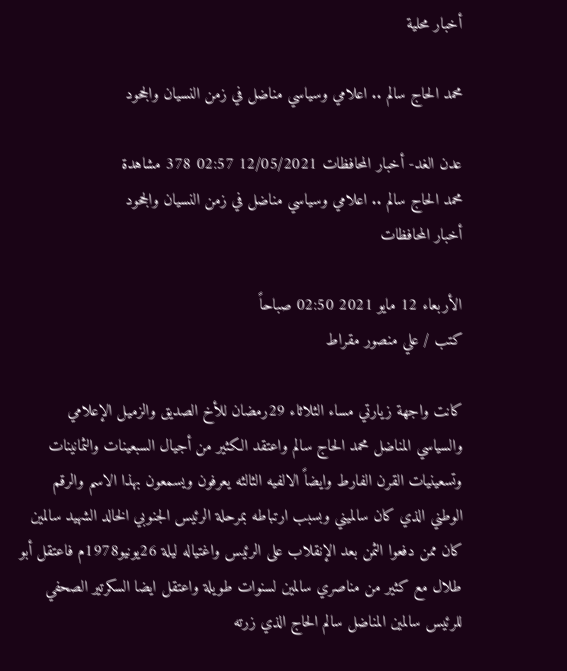أخبار محلية

محمد الحاج سالم .. اعلامي وسياسي مناضل في زمن النسيان والجحود

عدن الغد- أخبار المحافظات 12/05/2021 02:57 378 مشاهدة
محمد الحاج سالم .. اعلامي وسياسي مناضل في زمن النسيان والجحود
أخبار المحافظات

الأربعاء 12 مايو 2021 02:50 صباحاً
كتب / علي منصور مقراط

كانت واجهة زيارتي مساء الثلاثاء 29رمضان للأخ الصديق والزميل الإعلامي والسياسي المناضل محمد الحاج سالم واعتقد الكثير من أجيال السبعينات والثمانينات وتسعينيات القرن الفارط وايضاً الالفيه الثالثه يعرفون ويسمعون بهذا الاسم والرقم الوطني الذي كان سالميني وبسبب ارتباطه بمرحلة الرئيس الجنوبي الخالد الشهيد سالمين كان ممن دفعوا الثمن بعد الإنقلاب على الرئيس واغتياله ليلة 26يونيو1978م فاعتقل أبو طلال مع كثير من مناصري سالمين لسنوات طويلة واعتقل ايضا السكرتير الصحفي للرئيس سالمين المناضل سالم الحاج الذي زرته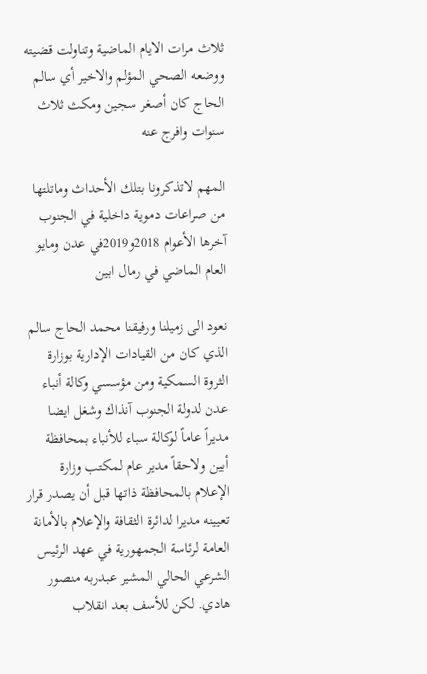ثلاث مرات الايام الماضية وتناولت قضيته ووضعه الصحي المؤلم والاخير أي سالم الحاج كان أصغر سجين ومكث ثلاث سنوات وافرج عنه

المهم لاتذكرونا بتلك الأحداث وماتلتها من صراعات دموية داخلية في الجنوب آخرها الأعوام 2018و2019في عدن ومايو العام الماضي في رمال ابين

نعود الى زميلنا ورفيقنا محمد الحاج سالم الذي كان من القيادات الإدارية بوزارة الثروة السمكية ومن مؤسسي وكالة أنباء عدن لدولة الجنوب آنذاك وشغل ايضا مديراً عاماً لوكالة سباء للأنباء بمحافظة أبين ولاحقاً مدير عام لمكتب وزارة الإعلام بالمحافظة ذاتها قبل أن يصدر قرار تعيينه مديرا لدائرة الثقافة والإعلام بالأمانة العامة لرئاسة الجمهورية في عهد الرئيس الشرعي الحالي المشير عبدربه منصور هادي. لكن للأسف بعد انقلاب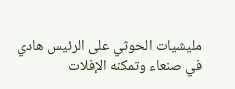مليشيات الحوثي على الرئيس هادي في صنعاء وتمكنه الإفلات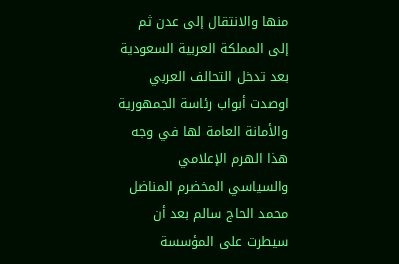منها والانتقال إلى عدن ثم إلى المملكة العربية السعودية بعد تدخل التحالف العربي اوصدت أبواب رئاسة الجمهورية والأمانة العامة لها في وجه هذا الهرم الإعلامي والسياسي المخضرم المناضل محمد الحاج سالم بعد أن سيطرت على المؤسسة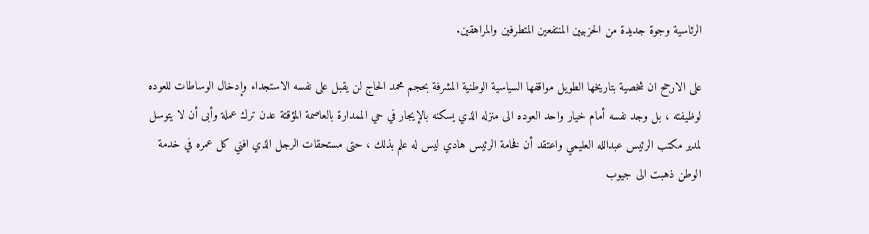الرئاسية وجوة جديدة من الحزبيين المنتفعين المتطرفين والمراهقين.

على الارجح ان شخصية بتاريخها الطويل مواقفها السياسية الوطنية المشرفة بحجم محمد الحاج لن يقبل على نفسه الاستجداء وإدخال الوساطات للعوده لوظيفته ، بل وجد نفسه أمام خيار واحد العوده الى منزله الذي يسكنه بالإيجار في حي الممدارة بالعاصمة المؤقتة عدن ترك عملة وأبى أن لا يتوسل لمدير مكتب الرئيس عبدالله العليمي واعتقد أن فخامة الرئيس هادي ليس له علم بذلك ، حتى مستحقات الرجل الذي افني كل عمره في خدمة الوطن ذهبت الى جيوب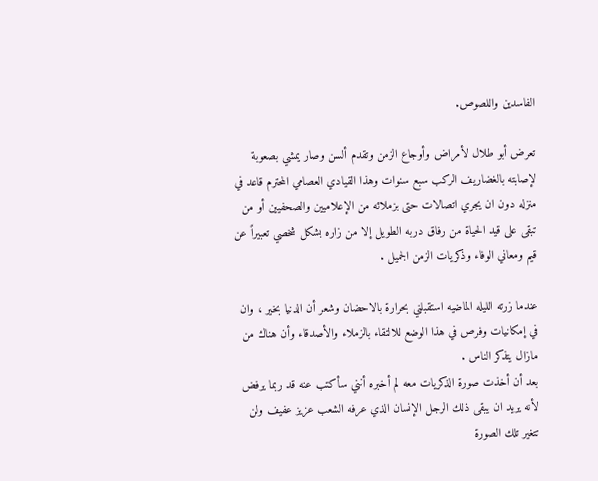الفاسدين واللصوص.

تعرض أبو طلال لأمراض وأوجاع الزمن وتقدم ألسن وصار يمشي بصعوبة لإصابته بالغضاريف الركب سبع سنوات وهذا القيادي العصامي المحترم قاعد في منزله دون ان يجري اتصالات حتى بزملائه من الإعلاميين والصحفيين أو من تبقى على قيد الحياة من رفاق دربه الطويل إلا من زاره بشكل شخصي تعبيراً عن قيم ومعاني الوفاء وذكريات الزمن الجميل .

عندما زرته الليله الماضيه استقبلني بحرارة بالاحضان وشعر أن الدنيا بخير ، وان في إمكانيات وفرص في هذا الوضع للالتقاء بالزملاء والأصدقاء وأن هناك من مازال يتذكر الناس .
بعد أن أخذت صورة الذكريات معه لم أخبره أنني سأكتب عنه قد ربما يرفض لأنه يريد ان يبقى ذلك الرجل الإنسان الذي عرفه الشعب عزيز عفيف ولن تتغير تلك الصورة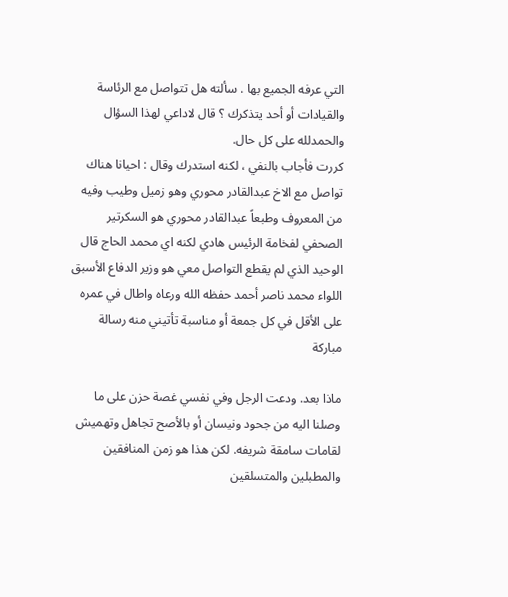التي عرفه الجميع بها . سألته هل تتواصل مع الرئاسة والقيادات أو أحد يتذكرك ؟ قال لاداعي لهذا السؤال والحمدلله على كل حال.
كررت فأجاب بالنفي ، لكنه استدرك وقال : احيانا هناك تواصل مع الاخ عبدالقادر محوري وهو زميل وطيب وفيه من المعروف وطبعاً عبدالقادر محوري هو السكرتير الصحفي لفخامة الرئيس هادي لكنه اي محمد الحاج قال الوحيد الذي لم يقطع التواصل معي هو وزير الدفاع الأسبق اللواء محمد ناصر أحمد حفظه الله ورعاه واطال في عمره على الأقل في كل جمعة أو مناسبة تأتيني منه رسالة مباركة

ماذا بعد. ودعت الرجل وفي نفسي غصة حزن على ما وصلنا اليه من جحود ونيسان أو بالأصح تجاهل وتهميش لقامات سامقة شريفه. لكن هذا هو زمن المنافقين والمطبلين والمتسلقين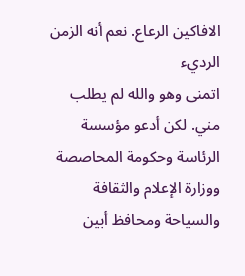الافاكين الرعاع. نعم أنه الزمن الرديء
اتمنى وهو والله لم يطلب مني. لكن أدعو مؤسسة الرئاسة وحكومة المحاصصة ووزارة الإعلام والثقافة والسياحة ومحافظ أبين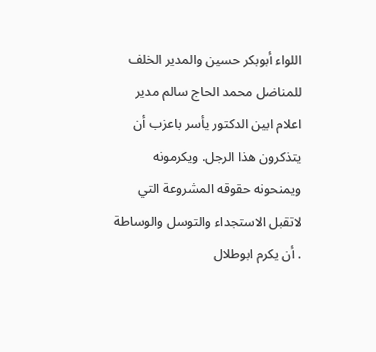اللواء أبوبكر حسين والمدير الخلف للمناضل محمد الحاج سالم مدير اعلام ابين الدكتور يأسر باعزب أن يتذكرون هذا الرجل. ويكرمونه ويمنحونه حقوقه المشروعة التي لاتقبل الاستجداء والتوسل والوساطة . أن يكرم ابوطلال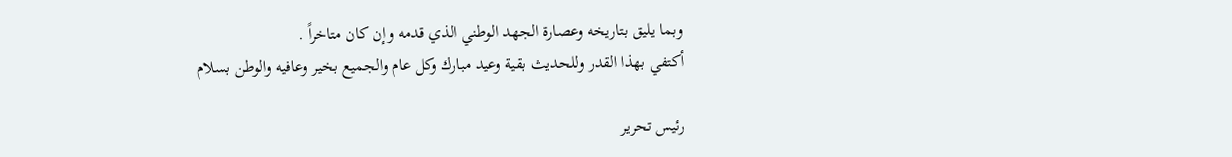وبما يليق بتاريخه وعصارة الجهد الوطني الذي قدمه وإن كان متاخراً .
أكتفي بهذا القدر وللحديث بقية وعيد مبارك وكل عام والجميع بخير وعافيه والوطن بسلام

رئيس تحرير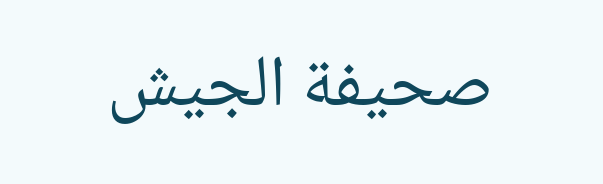صحيفة الجيش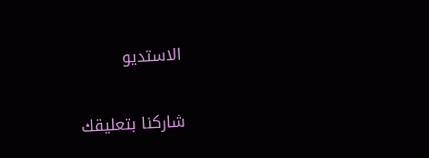الاستديو


شاركنا بتعليقك